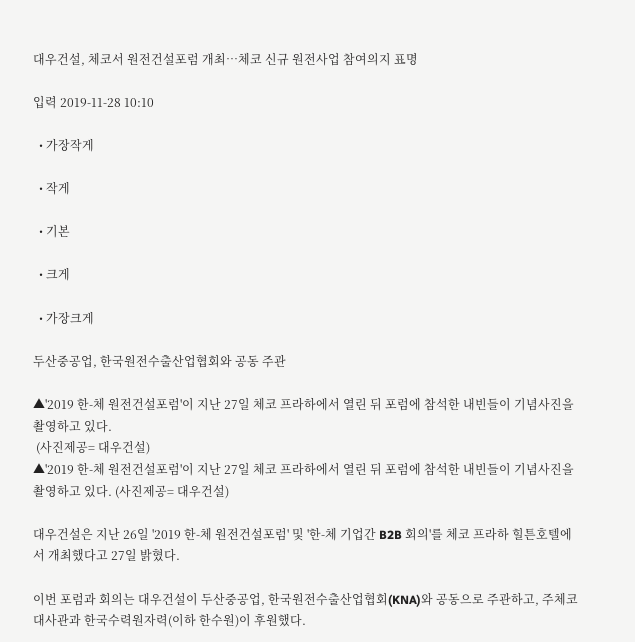대우건설, 체코서 원전건설포럼 개최…체코 신규 원전사업 참여의지 표명

입력 2019-11-28 10:10

  • 가장작게

  • 작게

  • 기본

  • 크게

  • 가장크게

두산중공업, 한국원전수출산업협회와 공동 주관

▲'2019 한-체 원전건설포럼'이 지난 27일 체코 프라하에서 열린 뒤 포럼에 참석한 내빈들이 기념사진을 촬영하고 있다.
 (사진제공= 대우건설)
▲'2019 한-체 원전건설포럼'이 지난 27일 체코 프라하에서 열린 뒤 포럼에 참석한 내빈들이 기념사진을 촬영하고 있다. (사진제공= 대우건설)

대우건설은 지난 26일 '2019 한-체 원전건설포럼' 및 '한-체 기업간 B2B 회의'를 체코 프라하 힐튼호텔에서 개최했다고 27일 밝혔다.

이번 포럼과 회의는 대우건설이 두산중공업, 한국원전수출산업협회(KNA)와 공동으로 주관하고, 주체코대사관과 한국수력원자력(이하 한수원)이 후원했다.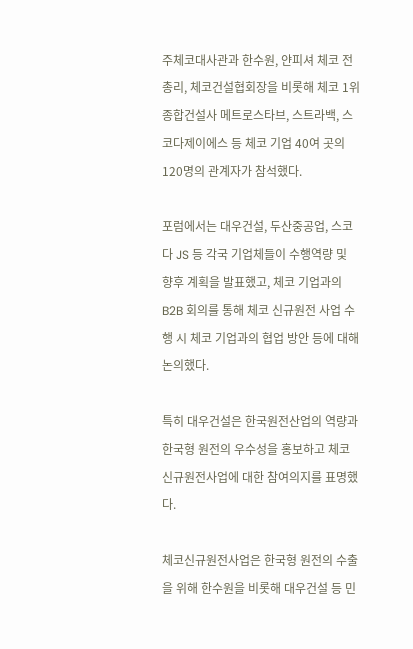주체코대사관과 한수원, 얀피셔 체코 전 총리, 체코건설협회장을 비롯해 체코 1위 종합건설사 메트로스타브, 스트라백, 스코다제이에스 등 체코 기업 40여 곳의 120명의 관계자가 참석했다.

포럼에서는 대우건설, 두산중공업, 스코다 JS 등 각국 기업체들이 수행역량 및 향후 계획을 발표했고, 체코 기업과의 B2B 회의를 통해 체코 신규원전 사업 수행 시 체코 기업과의 협업 방안 등에 대해 논의했다.

특히 대우건설은 한국원전산업의 역량과 한국형 원전의 우수성을 홍보하고 체코 신규원전사업에 대한 참여의지를 표명했다.

체코신규원전사업은 한국형 원전의 수출을 위해 한수원을 비롯해 대우건설 등 민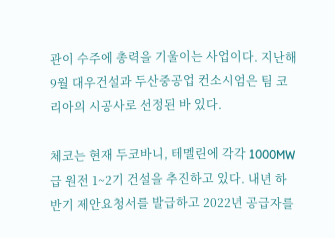관이 수주에 총력을 기울이는 사업이다. 지난해 9월 대우건설과 두산중공업 컨소시엄은 팀 코리아의 시공사로 선정된 바 있다.

체코는 현재 두코바니, 테멜린에 각각 1000MW급 원전 1~2기 건설을 추진하고 있다. 내년 하반기 제안요청서를 발급하고 2022년 공급자를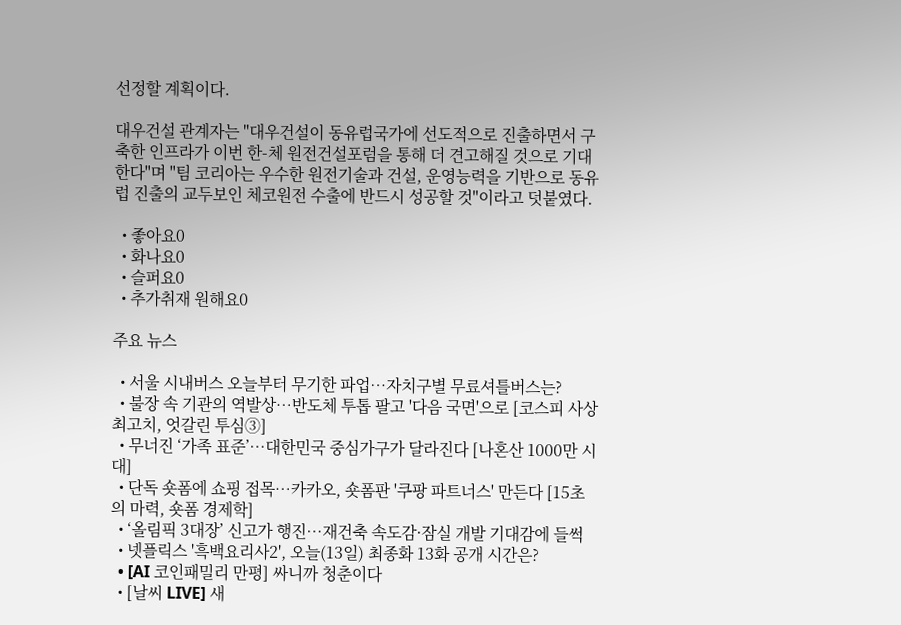선정할 계획이다.

대우건설 관계자는 "대우건설이 동유럽국가에 선도적으로 진출하면서 구축한 인프라가 이번 한-체 원전건설포럼을 통해 더 견고해질 것으로 기대한다"며 "팀 코리아는 우수한 원전기술과 건설, 운영능력을 기반으로 동유럽 진출의 교두보인 체코원전 수출에 반드시 성공할 것"이라고 덧붙였다.

  • 좋아요0
  • 화나요0
  • 슬퍼요0
  • 추가취재 원해요0

주요 뉴스

  • 서울 시내버스 오늘부터 무기한 파업…자치구별 무료셔틀버스는?
  • 불장 속 기관의 역발상…반도체 투톱 팔고 '다음 국면'으로 [코스피 사상 최고치, 엇갈린 투심③]
  • 무너진 ‘가족 표준’…대한민국 중심가구가 달라진다 [나혼산 1000만 시대]
  • 단독 숏폼에 쇼핑 접목…카카오, 숏폼판 '쿠팡 파트너스' 만든다 [15초의 마력, 숏폼 경제학]
  • ‘올림픽 3대장’ 신고가 행진…재건축 속도감·잠실 개발 기대감에 들썩
  • 넷플릭스 '흑백요리사2', 오늘(13일) 최종화 13화 공개 시간은?
  • [AI 코인패밀리 만평] 싸니까 청춘이다
  • [날씨 LIVE] 새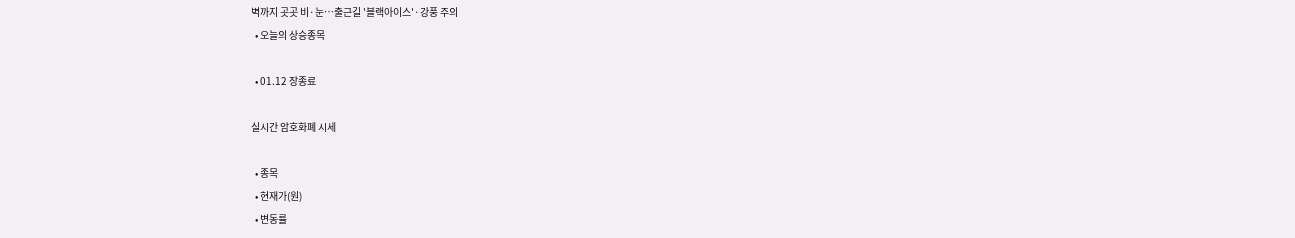벽까지 곳곳 비·눈…출근길 '블랙아이스'·강풍 주의
  • 오늘의 상승종목

  • 01.12 장종료

실시간 암호화폐 시세

  • 종목
  • 현재가(원)
  • 변동률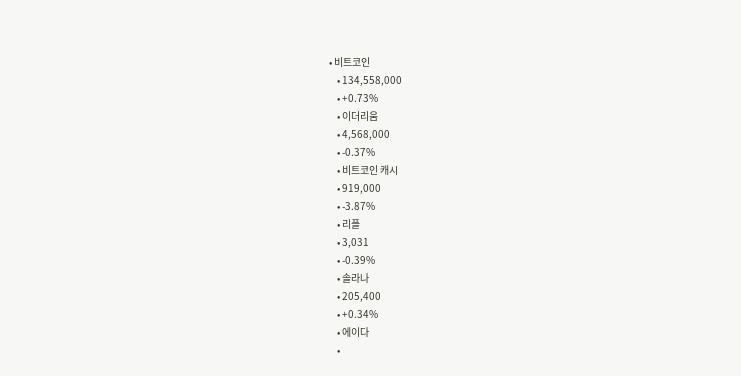• 비트코인
    • 134,558,000
    • +0.73%
    • 이더리움
    • 4,568,000
    • -0.37%
    • 비트코인 캐시
    • 919,000
    • -3.87%
    • 리플
    • 3,031
    • -0.39%
    • 솔라나
    • 205,400
    • +0.34%
    • 에이다
    •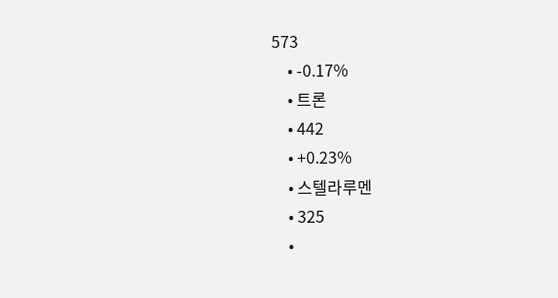573
    • -0.17%
    • 트론
    • 442
    • +0.23%
    • 스텔라루멘
    • 325
    •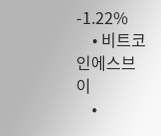-1.22%
    • 비트코인에스브이
    •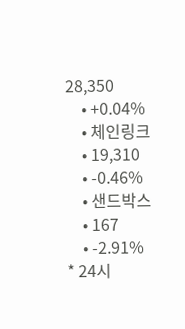28,350
    • +0.04%
    • 체인링크
    • 19,310
    • -0.46%
    • 샌드박스
    • 167
    • -2.91%
* 24시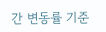간 변동률 기준